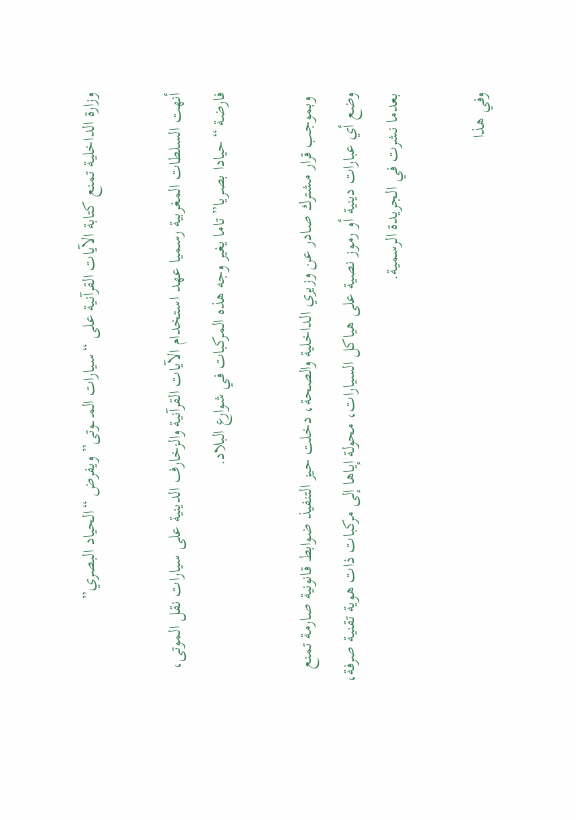وزارة الداخلية تمنع كتابة الآيات القرآنية على “سيارات المـ ــوتى” ويفرض “الحياد البصري”

أنهت السلطات المغربية رسميا عهد استخدام الآيات القرآنية والزخارف الدينية على سيارات نقل الموتى، فارضة “حيادا بصريا” تاما يغير وجه هذه المركبات في شوارع البلاد.

 وبموجب قرار مشترك صادر عن وزيري الداخلية والصحة، دخلت حيز التنفيذ ضوابط قانونية صارمة تمنع وضع أي عبارات دينية أو رموز نصية على هياكل السيارات، محولة إياها إلى مركبات ذات هوية تقنية صرفة، بعدما نشرت في الجريدة الرسمية.

وفي هذا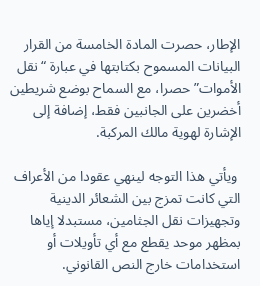الإطار، حصرت المادة الخامسة من القرار البيانات المسموح بكتابتها في عبارة “نقل الأموات” حصرا، مع السماح بوضع شريطين أخضرين على الجانبين فقط، إضافة إلى الإشارة لهوية مالك المركبة.

 ويأتي هذا التوجه لينهي عقودا من الأعراف التي كانت تمزج بين الشعائر الدينية وتجهيزات نقل الجثامين، مستبدلا إياها بمظهر موحد يقطع مع أي تأويلات أو استخدامات خارج النص القانوني.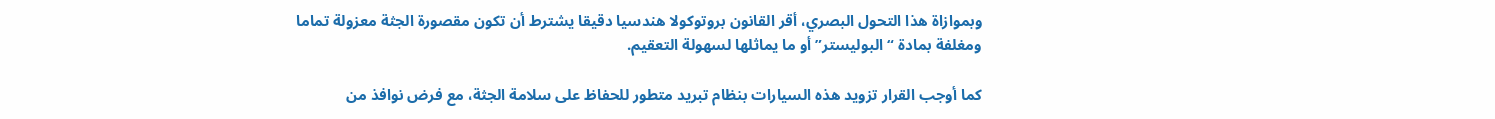وبموازاة هذا التحول البصري، أقر القانون بروتوكولا هندسيا دقيقا يشترط أن تكون مقصورة الجثة معزولة تماما ومغلفة بمادة “البوليستر” أو ما يماثلها لسهولة التعقيم.

كما أوجب القرار تزويد هذه السيارات بنظام تبريد متطور للحفاظ على سلامة الجثة، مع فرض نوافذ من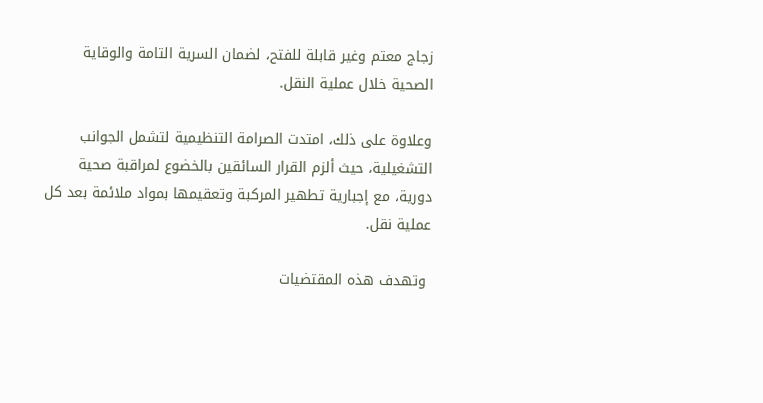زجاج معتم وغير قابلة للفتح، لضمان السرية التامة والوقاية الصحية خلال عملية النقل.

وعلاوة على ذلك، امتدت الصرامة التنظيمية لتشمل الجوانب التشغيلية، حيث ألزم القرار السائقين بالخضوع لمراقبة صحية دورية، مع إجبارية تطهير المركبة وتعقيمها بمواد ملائمة بعد كل عملية نقل.

 وتهدف هذه المقتضيات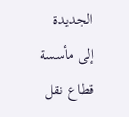الجديدة إلى مأسسة قطاع نقل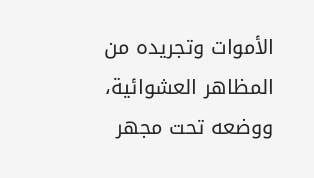الأموات وتجريده من المظاهر العشوائية، ووضعه تحت مجهر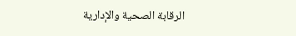الرقابة الصحية والإدارية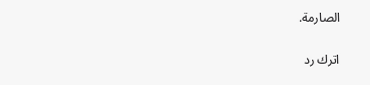الصارمة.

اترك رد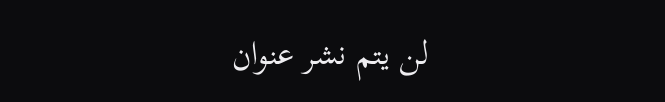لن يتم نشر عنوان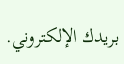بريدك الإلكتروني.